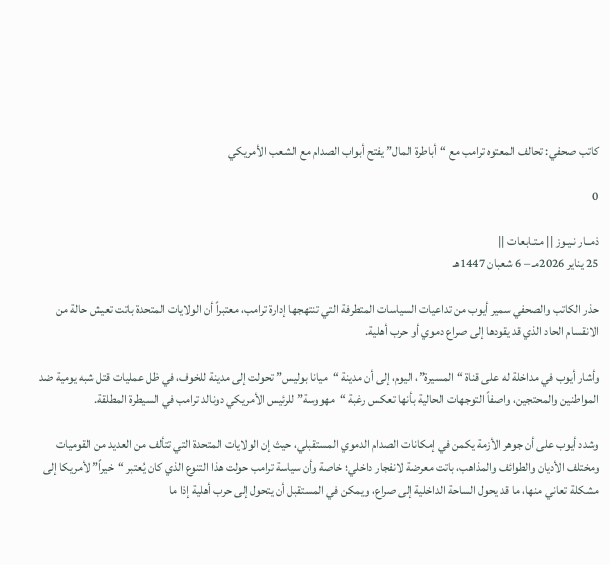كاتب صحفي: تحالف المعتوه ترامب مع “أباطرة المال” يفتح أبواب الصدام مع الشعب الأمريكي

0

ذمــار نـيـوز || مـتـابعات ||
25 يناير 2026مـ – 6 شعبان 1447هـ

حذر الكاتب والصحفي سمير أيوب من تداعيات السياسات المتطرفة التي تنتهجها إدارة ترامب، معتبراً أن الولايات المتحدة باتت تعيش حالة من الانقسام الحاد الذي قد يقودها إلى صراع دموي أو حرب أهلية.

وأشار أيوب في مداخلة له على قناة “المسيرة”، اليوم، إلى أن مدينة “ميانا بوليس” تحولت إلى مدينة للخوف، في ظل عمليات قتل شبه يومية ضد المواطنين والمحتجين، واصفاً التوجهات الحالية بأنها تعكس رغبة “مهووسة” للرئيس الأمريكي دونالد ترامب في السيطرة المطلقة.

وشدد أيوب على أن جوهر الأزمة يكمن في إمكانات الصدام الدموي المستقبلي، حيث إن الولايات المتحدة التي تتألف من العديد من القوميات ومختلف الأديان والطوائف والمذاهب، باتت معرضة لانفجار داخلي؛ خاصة وأن سياسة ترامب حولت هذا التنوع الذي كان يُعتبر “خيراً” لأمريكا إلى مشكلة تعاني منها، ما قد يحول الساحة الداخلية إلى صراع، ويمكن في المستقبل أن يتحول إلى حرب أهلية إذا ما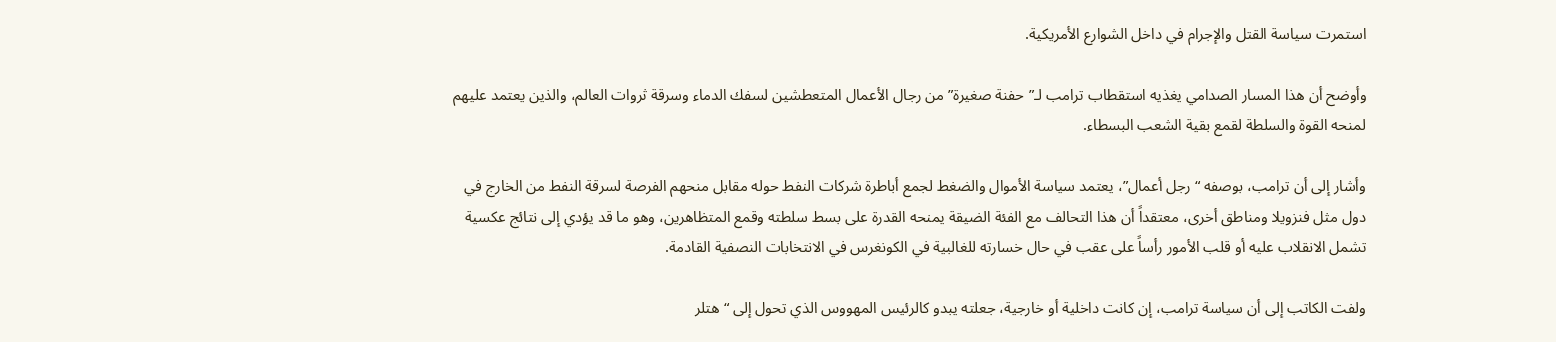استمرت سياسة القتل والإجرام في داخل الشوارع الأمريكية.

وأوضح أن هذا المسار الصدامي يغذيه استقطاب ترامب لـ”حفنة صغيرة” من رجال الأعمال المتعطشين لسفك الدماء وسرقة ثروات العالم، والذين يعتمد عليهم لمنحه القوة والسلطة لقمع بقية الشعب البسطاء.

وأشار إلى أن ترامب، بوصفه “رجل أعمال”، يعتمد سياسة الأموال والضغط لجمع أباطرة شركات النفط حوله مقابل منحهم الفرصة لسرقة النفط من الخارج في دول مثل فنزويلا ومناطق أخرى، معتقداً أن هذا التحالف مع الفئة الضيقة يمنحه القدرة على بسط سلطته وقمع المتظاهرين، وهو ما قد يؤدي إلى نتائج عكسية تشمل الانقلاب عليه أو قلب الأمور رأساً على عقب في حال خسارته للغالبية في الكونغرس في الانتخابات النصفية القادمة.

ولفت الكاتب إلى أن سياسة ترامب، إن كانت داخلية أو خارجية، جعلته يبدو كالرئيس المهووس الذي تحول إلى “هتلر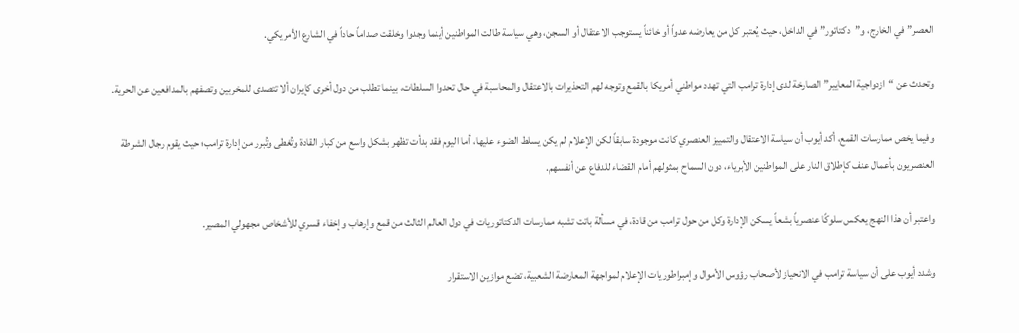العصر” في الخارج، و”دكتاتور” في الداخل، حيث يُعتبر كل من يعارضه عدواً أو خائناً يستوجب الاعتقال أو السجن، وهي سياسة طالت المواطنين أينما وجدوا وخلقت صداماً حاداً في الشارع الأمريكي.

وتحدث عن “ازدواجية المعايير” الصارخة لدى إدارة ترامب التي تهدد مواطني أمريكا بالقمع وتوجه لهم التحذيرات بالاعتقال والمحاسبة في حال تحدوا السلطات، بينما تطلب من دول أخرى كإيران ألا تتصدى للمخربين وتصفهم بالمدافعين عن الحرية.

وفيما يخص ممارسات القمع، أكد أيوب أن سياسة الاعتقال والتمييز العنصري كانت موجودة سابقاً لكن الإعلام لم يكن يسلط الضوء عليها، أما اليوم فقد بدأت تظهر بشكل واسع من كبار القادة وتُغطى وتُبرر من إدارة ترامب؛ حيث يقوم رجال الشرطة العنصريون بأعمال عنف كإطلاق النار على المواطنين الأبرياء، دون السماح بمثولهم أمام القضاء للدفاع عن أنفسهم.

واعتبر أن هذا النهج يعكس سلوكًا عنصرياً بشعاً يسكن الإدارة وكل من حول ترامب من قادة، في مسألة باتت تشبه ممارسات الدكتاتوريات في دول العالم الثالث من قمع وإرهاب وإخفاء قسري للأشخاص مجهولي المصير.

وشدد أيوب على أن سياسة ترامب في الانحياز لأصحاب رؤوس الأموال وإمبراطوريات الإعلام لمواجهة المعارضة الشعبية، تضع موازين الاستقرار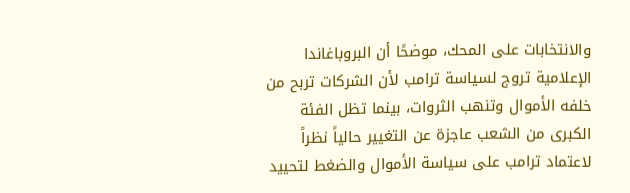والانتخابات على المحك، موضحًا أن البروباغاندا الإعلامية تروج لسياسة ترامب لأن الشركات تربح من خلفه الأموال وتنهب الثروات، بينما تظل الفئة الكبرى من الشعب عاجزة عن التغيير حالياً نظراً لاعتماد ترامب على سياسة الأموال والضغط لتحييد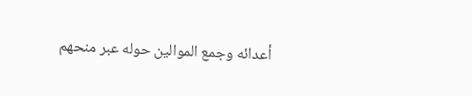أعدائه وجمع الموالين حوله عبر منحهم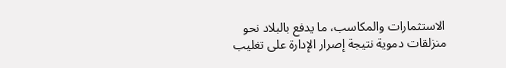الاستثمارات والمكاسب، ما يدفع بالبلاد نحو منزلقات دموية نتيجة إصرار الإدارة على تغليب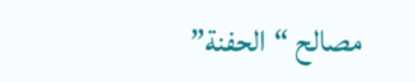مصالح “الحفنة”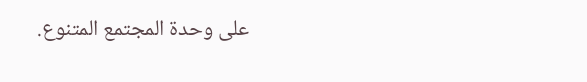على وحدة المجتمع المتنوع.